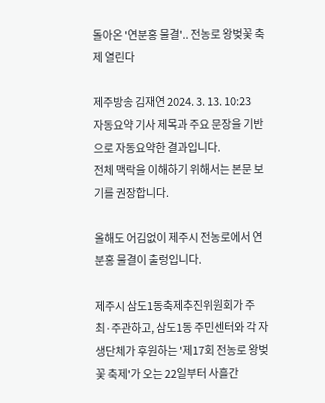돌아온 '연분홍 물결'.. 전농로 왕벚꽃 축제 열린다

제주방송 김재연 2024. 3. 13. 10:23
자동요약 기사 제목과 주요 문장을 기반으로 자동요약한 결과입니다.
전체 맥락을 이해하기 위해서는 본문 보기를 권장합니다.

올해도 어김없이 제주시 전농로에서 연분홍 물결이 출렁입니다.

제주시 삼도1동축제추진위원회가 주최·주관하고, 삼도1동 주민센터와 각 자생단체가 후원하는 '제17회 전농로 왕벚꽃 축제'가 오는 22일부터 사흘간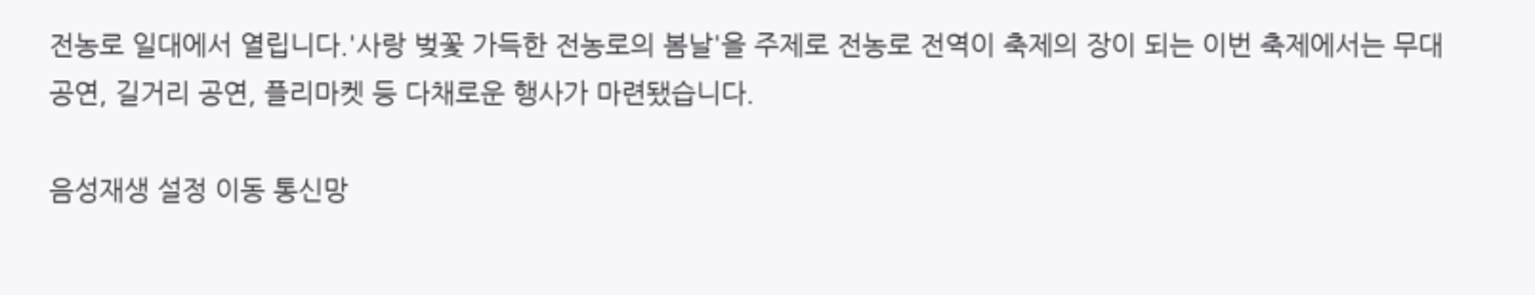전농로 일대에서 열립니다.'사랑 벚꽃 가득한 전농로의 봄날'을 주제로 전농로 전역이 축제의 장이 되는 이번 축제에서는 무대공연, 길거리 공연, 플리마켓 등 다채로운 행사가 마련됐습니다.

음성재생 설정 이동 통신망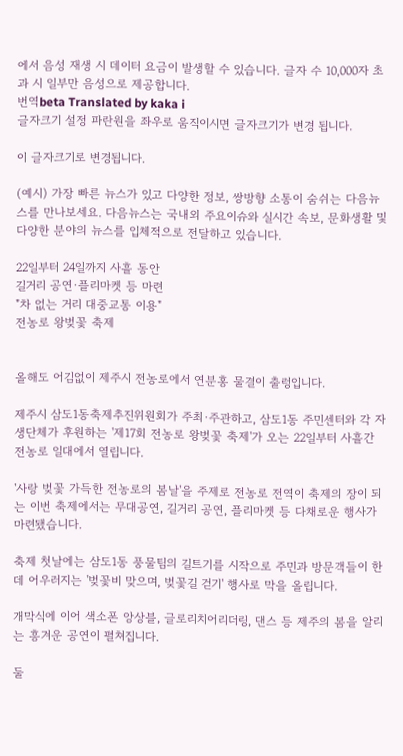에서 음성 재생 시 데이터 요금이 발생할 수 있습니다. 글자 수 10,000자 초과 시 일부만 음성으로 제공합니다.
번역beta Translated by kaka i
글자크기 설정 파란원을 좌우로 움직이시면 글자크기가 변경 됩니다.

이 글자크기로 변경됩니다.

(예시) 가장 빠른 뉴스가 있고 다양한 정보, 쌍방향 소통이 숨쉬는 다음뉴스를 만나보세요. 다음뉴스는 국내외 주요이슈와 실시간 속보, 문화생활 및 다양한 분야의 뉴스를 입체적으로 전달하고 있습니다.

22일부터 24일까지 사흘 동안
길거리 공연·플리마켓 등 마련
"차 없는 거리 대중교통 이용"
전농로 왕벚꽃 축제


올해도 어김없이 제주시 전농로에서 연분홍 물결이 출렁입니다.

제주시 삼도1동축제추진위원회가 주최·주관하고, 삼도1동 주민센터와 각 자생단체가 후원하는 '제17회 전농로 왕벚꽃 축제'가 오는 22일부터 사흘간 전농로 일대에서 열립니다.

'사랑 벚꽃 가득한 전농로의 봄날'을 주제로 전농로 전역이 축제의 장이 되는 이번 축제에서는 무대공연, 길거리 공연, 플리마켓 등 다채로운 행사가 마련됐습니다.

축제 첫날에는 삼도1동 풍물팀의 길트기를 시작으로 주민과 방문객들이 한데 어우러지는 '벚꽃비 맞으며, 벚꽃길 걷기' 행사로 막을 올립니다.

개막식에 이어 색소폰 앙상블, 글로리치어리더링, 댄스 등 제주의 봄을 알리는 흥겨운 공연이 펼쳐집니다.

둘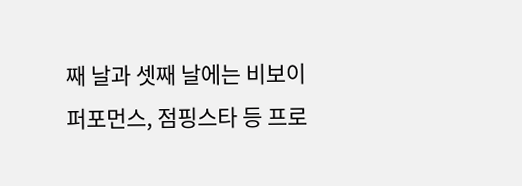째 날과 셋째 날에는 비보이 퍼포먼스, 점핑스타 등 프로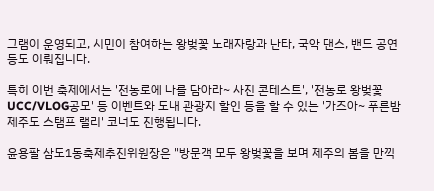그램이 운영되고, 시민이 참여하는 왕벚꽃 노래자랑과 난타, 국악 댄스, 밴드 공연 등도 이뤄집니다.

특히 이번 축제에서는 '전농로에 나를 담아라~ 사진 콘테스트', '전농로 왕벚꽃 UCC/VLOG공모' 등 이벤트와 도내 관광지 할인 등을 할 수 있는 '가즈아~ 푸른밤 제주도 스탬프 랠리' 코너도 진행됩니다.

윤용팔 삼도1동축제추진위원장은 "방문객 모두 왕벚꽃을 보며 제주의 봄을 만끽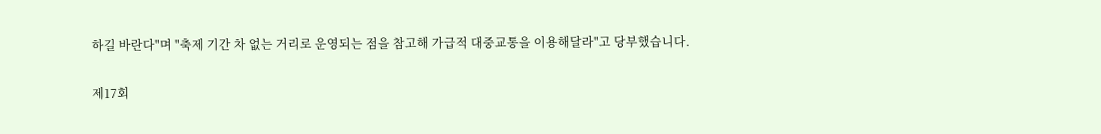하길 바란다"며 "축제 기간 차 없는 거리로 운영되는 점을 참고해 가급적 대중교통을 이용해달라"고 당부했습니다.

제17회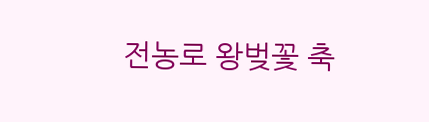전농로 왕벚꽃 축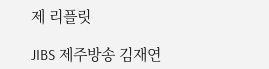제 리플릿

JIBS 제주방송 김재연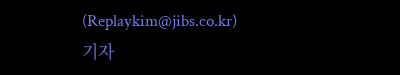(Replaykim@jibs.co.kr) 기자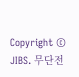Copyright © JIBS. 무단전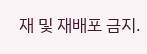재 및 재배포 금지.